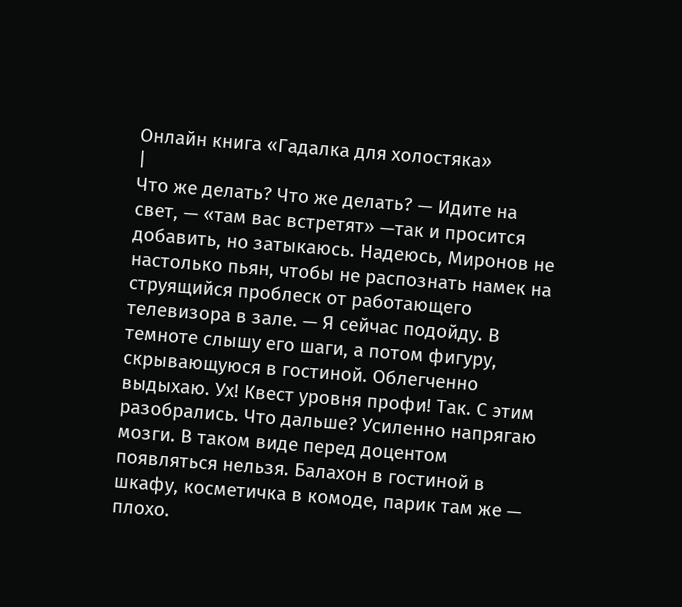Онлайн книга «Гадалка для холостяка»
|
Что же делать? Что же делать? — Идите на свет, — «там вас встретят» —так и просится добавить, но затыкаюсь. Надеюсь, Миронов не настолько пьян, чтобы не распознать намек на струящийся проблеск от работающего телевизора в зале. — Я сейчас подойду. В темноте слышу его шаги, а потом фигуру, скрывающуюся в гостиной. Облегченно выдыхаю. Ух! Квест уровня профи! Так. С этим разобрались. Что дальше? Усиленно напрягаю мозги. В таком виде перед доцентом появляться нельзя. Балахон в гостиной в шкафу, косметичка в комоде, парик там же — плохо.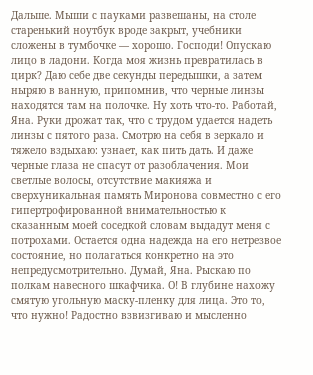Дальше. Мыши с пауками развешаны, на столе старенький ноутбук вроде закрыт, учебники сложены в тумбочке — хорошо. Господи! Опускаю лицо в ладони. Когда моя жизнь превратилась в цирк? Даю себе две секунды передышки, а затем ныряю в ванную, припомнив, что черные линзы находятся там на полочке. Ну хоть что-то. Работай, Яна. Руки дрожат так, что с трудом удается надеть линзы с пятого раза. Смотрю на себя в зеркало и тяжело вздыхаю: узнает, как пить дать. И даже черные глаза не спасут от разоблачения. Мои светлые волосы, отсутствие макияжа и сверхуникальная память Миронова совместно с его гипертрофированной внимательностью к сказанным моей соседкой словам выдадут меня с потрохами. Остается одна надежда на его нетрезвое состояние, но полагаться конкретно на это непредусмотрительно. Думай, Яна. Рыскаю по полкам навесного шкафчика. О! В глубине нахожу смятую угольную маску-пленку для лица. Это то, что нужно! Радостно взвизгиваю и мысленно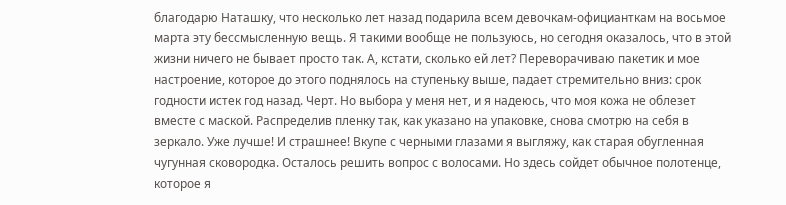благодарю Наташку, что несколько лет назад подарила всем девочкам-официанткам на восьмое марта эту бессмысленную вещь. Я такими вообще не пользуюсь, но сегодня оказалось, что в этой жизни ничего не бывает просто так. А, кстати, сколько ей лет? Переворачиваю пакетик и мое настроение, которое до этого поднялось на ступеньку выше, падает стремительно вниз: срок годности истек год назад. Черт. Но выбора у меня нет, и я надеюсь, что моя кожа не облезет вместе с маской. Распределив пленку так, как указано на упаковке, снова смотрю на себя в зеркало. Уже лучше! И страшнее! Вкупе с черными глазами я выгляжу, как старая обугленная чугунная сковородка. Осталось решить вопрос с волосами. Но здесь сойдет обычное полотенце, которое я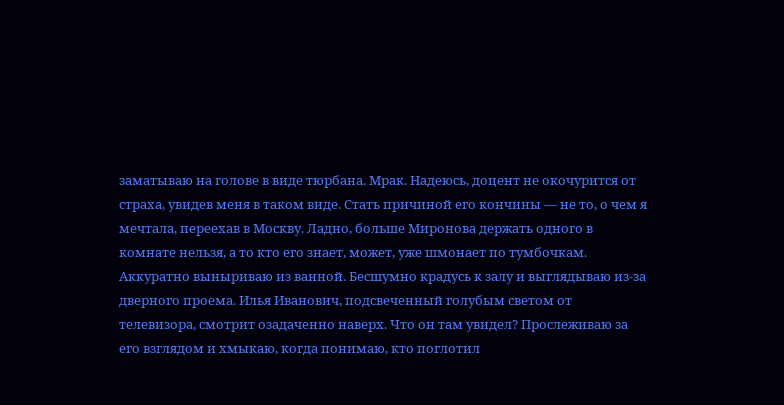заматываю на голове в виде тюрбана. Мрак. Надеюсь, доцент не окочурится от страха, увидев меня в таком виде. Стать причиной его кончины — не то, о чем я мечтала, переехав в Москву. Ладно, больше Миронова держать одного в комнате нельзя, а то кто его знает, может, уже шмонает по тумбочкам. Аккуратно выныриваю из ванной. Бесшумно крадусь к залу и выглядываю из-за дверного проема. Илья Иванович, подсвеченный голубым светом от телевизора, смотрит озадаченно наверх. Что он там увидел? Прослеживаю за его взглядом и хмыкаю, когда понимаю, кто поглотил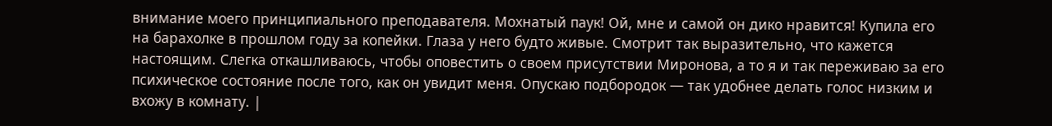внимание моего принципиального преподавателя. Мохнатый паук! Ой, мне и самой он дико нравится! Купила его на барахолке в прошлом году за копейки. Глаза у него будто живые. Смотрит так выразительно, что кажется настоящим. Слегка откашливаюсь, чтобы оповестить о своем присутствии Миронова, а то я и так переживаю за его психическое состояние после того, как он увидит меня. Опускаю подбородок — так удобнее делать голос низким и вхожу в комнату. |